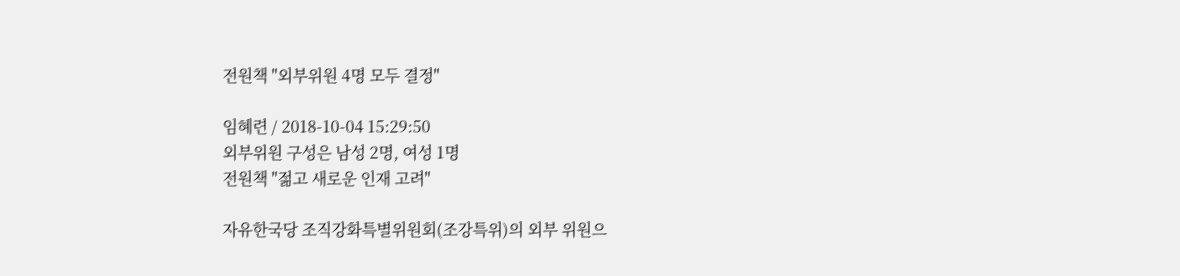전원책 "외부위원 4명 모두 결정"

임혜련 / 2018-10-04 15:29:50
외부위원 구성은 남성 2명, 여성 1명
전원책 "젊고 새로운 인재 고려"

자유한국당 조직강화특별위원회(조강특위)의 외부 위원으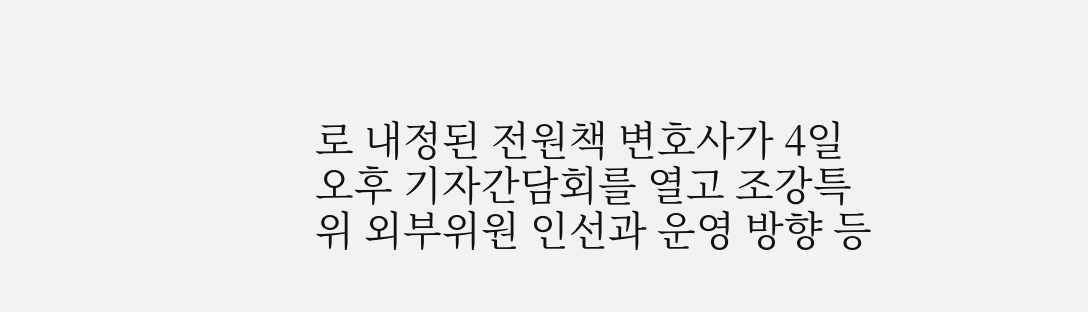로 내정된 전원책 변호사가 4일 오후 기자간담회를 열고 조강특위 외부위원 인선과 운영 방향 등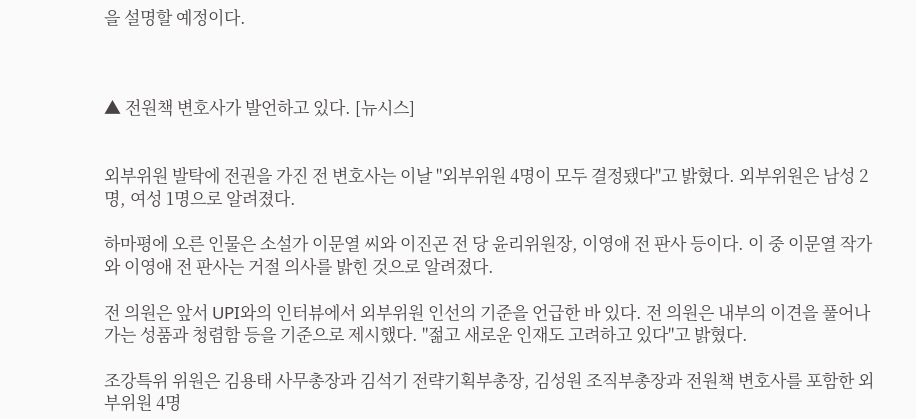을 설명할 예정이다.



▲ 전원책 변호사가 발언하고 있다. [뉴시스]


외부위원 발탁에 전권을 가진 전 변호사는 이날 "외부위원 4명이 모두 결정됐다"고 밝혔다. 외부위원은 남성 2명, 여성 1명으로 알려졌다.

하마평에 오른 인물은 소설가 이문열 씨와 이진곤 전 당 윤리위원장, 이영애 전 판사 등이다. 이 중 이문열 작가와 이영애 전 판사는 거절 의사를 밝힌 것으로 알려졌다.

전 의원은 앞서 UPI와의 인터뷰에서 외부위원 인선의 기준을 언급한 바 있다. 전 의원은 내부의 이견을 풀어나가는 성품과 청렴함 등을 기준으로 제시했다. "젊고 새로운 인재도 고려하고 있다"고 밝혔다.

조강특위 위원은 김용태 사무총장과 김석기 전략기획부총장, 김성원 조직부총장과 전원책 변호사를 포함한 외부위원 4명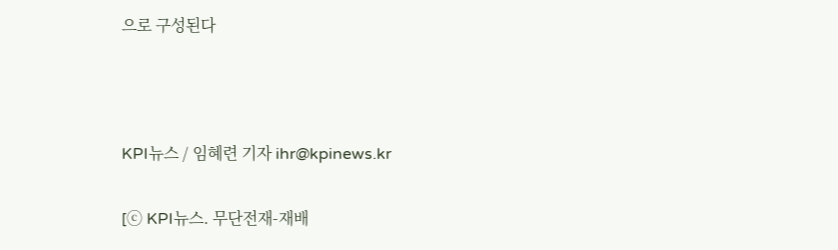으로 구성된다



KPI뉴스 / 임혜련 기자 ihr@kpinews.kr

[ⓒ KPI뉴스. 무단전재-재배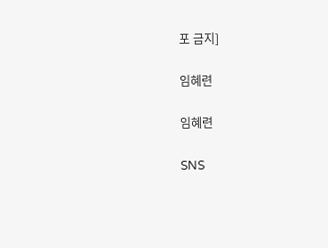포 금지]

임혜련

임혜련

SNS